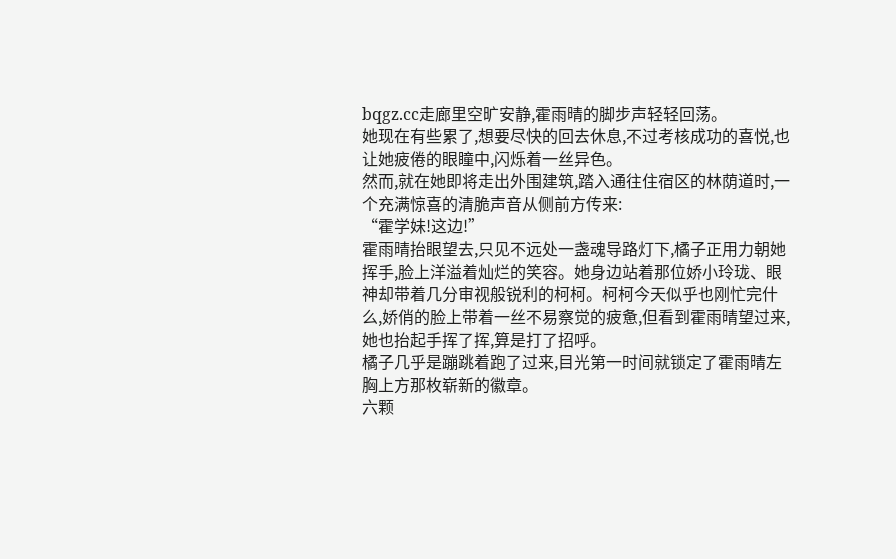bqgz.cc走廊里空旷安静,霍雨晴的脚步声轻轻回荡。
她现在有些累了,想要尽快的回去休息,不过考核成功的喜悦,也让她疲倦的眼瞳中,闪烁着一丝异色。
然而,就在她即将走出外围建筑,踏入通往住宿区的林荫道时,一个充满惊喜的清脆声音从侧前方传来:
“霍学妹!这边!”
霍雨晴抬眼望去,只见不远处一盏魂导路灯下,橘子正用力朝她挥手,脸上洋溢着灿烂的笑容。她身边站着那位娇小玲珑、眼神却带着几分审视般锐利的柯柯。柯柯今天似乎也刚忙完什么,娇俏的脸上带着一丝不易察觉的疲惫,但看到霍雨晴望过来,她也抬起手挥了挥,算是打了招呼。
橘子几乎是蹦跳着跑了过来,目光第一时间就锁定了霍雨晴左胸上方那枚崭新的徽章。
六颗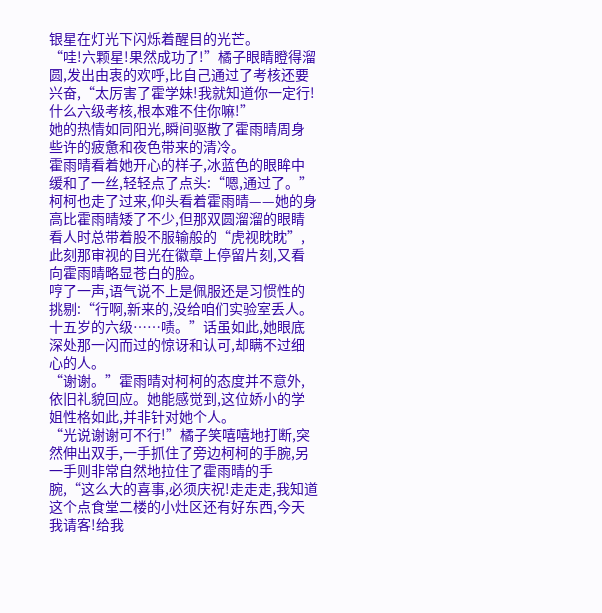银星在灯光下闪烁着醒目的光芒。
“哇!六颗星!果然成功了!”橘子眼睛瞪得溜圆,发出由衷的欢呼,比自己通过了考核还要兴奋,“太厉害了霍学妹!我就知道你一定行!什么六级考核,根本难不住你嘛!”
她的热情如同阳光,瞬间驱散了霍雨晴周身些许的疲惫和夜色带来的清冷。
霍雨晴看着她开心的样子,冰蓝色的眼眸中缓和了一丝,轻轻点了点头:“嗯,通过了。”
柯柯也走了过来,仰头看着霍雨晴——她的身高比霍雨晴矮了不少,但那双圆溜溜的眼睛看人时总带着股不服输般的“虎视眈眈”,此刻那审视的目光在徽章上停留片刻,又看向霍雨晴略显苍白的脸。
哼了一声,语气说不上是佩服还是习惯性的挑剔:“行啊,新来的,没给咱们实验室丢人。十五岁的六级……啧。”话虽如此,她眼底深处那一闪而过的惊讶和认可,却瞒不过细心的人。
“谢谢。”霍雨晴对柯柯的态度并不意外,依旧礼貌回应。她能感觉到,这位娇小的学姐性格如此,并非针对她个人。
“光说谢谢可不行!”橘子笑嘻嘻地打断,突然伸出双手,一手抓住了旁边柯柯的手腕,另一手则非常自然地拉住了霍雨晴的手腕,“这么大的喜事,必须庆祝!走走走,我知道这个点食堂二楼的小灶区还有好东西,今天我请客!给我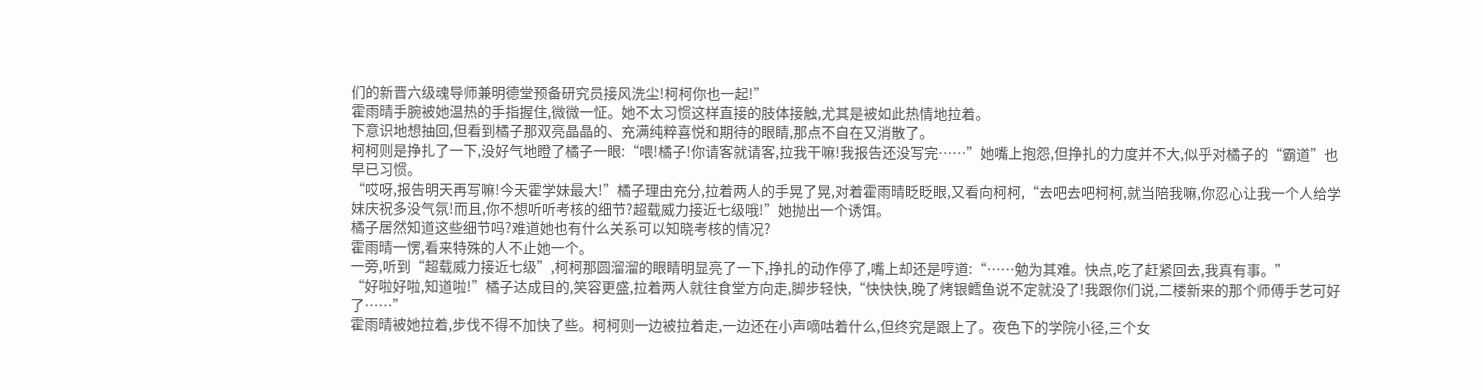们的新晋六级魂导师兼明德堂预备研究员接风洗尘!柯柯你也一起!”
霍雨晴手腕被她温热的手指握住,微微一怔。她不太习惯这样直接的肢体接触,尤其是被如此热情地拉着。
下意识地想抽回,但看到橘子那双亮晶晶的、充满纯粹喜悦和期待的眼睛,那点不自在又消散了。
柯柯则是挣扎了一下,没好气地瞪了橘子一眼:“喂!橘子!你请客就请客,拉我干嘛!我报告还没写完……”她嘴上抱怨,但挣扎的力度并不大,似乎对橘子的“霸道”也早已习惯。
“哎呀,报告明天再写嘛!今天霍学妹最大!”橘子理由充分,拉着两人的手晃了晃,对着霍雨晴眨眨眼,又看向柯柯,“去吧去吧柯柯,就当陪我嘛,你忍心让我一个人给学妹庆祝多没气氛!而且,你不想听听考核的细节?超载威力接近七级哦!”她抛出一个诱饵。
橘子居然知道这些细节吗?难道她也有什么关系可以知晓考核的情况?
霍雨晴一愣,看来特殊的人不止她一个。
一旁,听到“超载威力接近七级”,柯柯那圆溜溜的眼睛明显亮了一下,挣扎的动作停了,嘴上却还是哼道:“……勉为其难。快点,吃了赶紧回去,我真有事。”
“好啦好啦,知道啦!”橘子达成目的,笑容更盛,拉着两人就往食堂方向走,脚步轻快,“快快快,晚了烤银鳕鱼说不定就没了!我跟你们说,二楼新来的那个师傅手艺可好了……”
霍雨晴被她拉着,步伐不得不加快了些。柯柯则一边被拉着走,一边还在小声嘀咕着什么,但终究是跟上了。夜色下的学院小径,三个女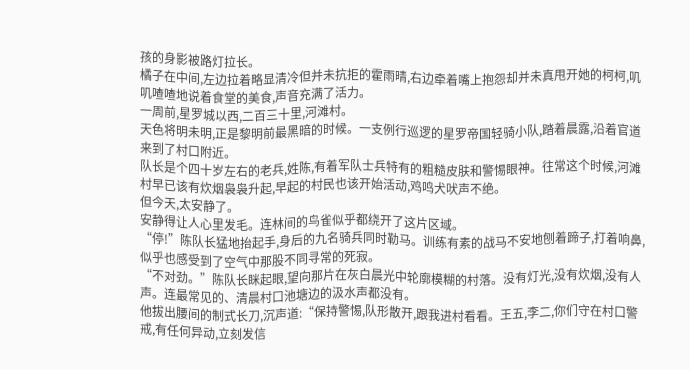孩的身影被路灯拉长。
橘子在中间,左边拉着略显清冷但并未抗拒的霍雨晴,右边牵着嘴上抱怨却并未真甩开她的柯柯,叽叽喳喳地说着食堂的美食,声音充满了活力。
一周前,星罗城以西,二百三十里,河滩村。
天色将明未明,正是黎明前最黑暗的时候。一支例行巡逻的星罗帝国轻骑小队,踏着晨露,沿着官道来到了村口附近。
队长是个四十岁左右的老兵,姓陈,有着军队士兵特有的粗糙皮肤和警惕眼神。往常这个时候,河滩村早已该有炊烟袅袅升起,早起的村民也该开始活动,鸡鸣犬吠声不绝。
但今天,太安静了。
安静得让人心里发毛。连林间的鸟雀似乎都绕开了这片区域。
“停!”陈队长猛地抬起手,身后的九名骑兵同时勒马。训练有素的战马不安地刨着蹄子,打着响鼻,似乎也感受到了空气中那股不同寻常的死寂。
“不对劲。”陈队长眯起眼,望向那片在灰白晨光中轮廓模糊的村落。没有灯光,没有炊烟,没有人声。连最常见的、清晨村口池塘边的汲水声都没有。
他拔出腰间的制式长刀,沉声道:“保持警惕,队形散开,跟我进村看看。王五,李二,你们守在村口警戒,有任何异动,立刻发信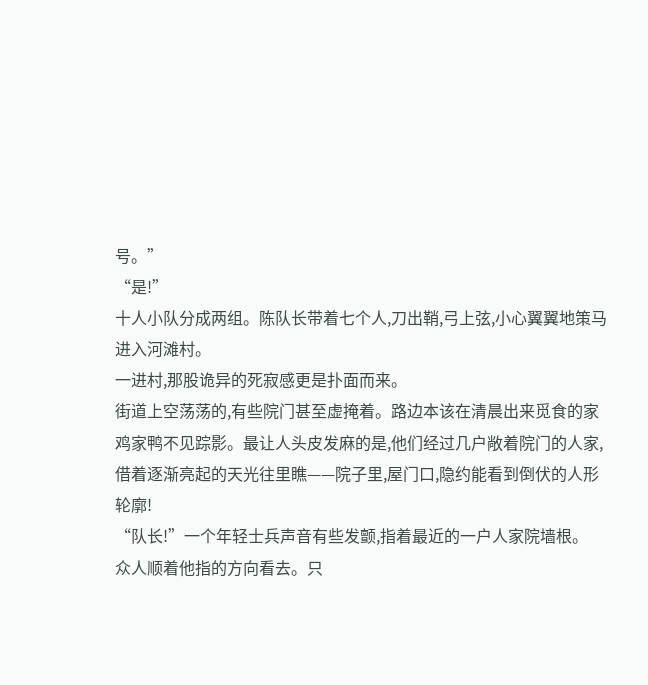号。”
“是!”
十人小队分成两组。陈队长带着七个人,刀出鞘,弓上弦,小心翼翼地策马进入河滩村。
一进村,那股诡异的死寂感更是扑面而来。
街道上空荡荡的,有些院门甚至虚掩着。路边本该在清晨出来觅食的家鸡家鸭不见踪影。最让人头皮发麻的是,他们经过几户敞着院门的人家,借着逐渐亮起的天光往里瞧——院子里,屋门口,隐约能看到倒伏的人形轮廓!
“队长!”一个年轻士兵声音有些发颤,指着最近的一户人家院墙根。
众人顺着他指的方向看去。只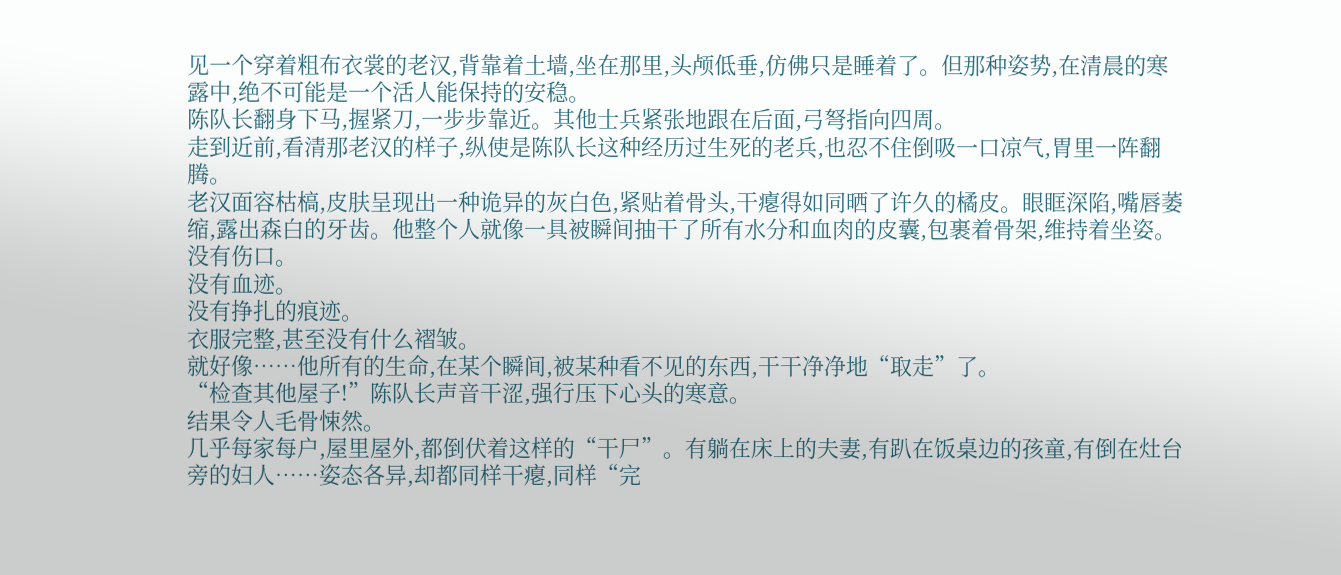见一个穿着粗布衣裳的老汉,背靠着土墙,坐在那里,头颅低垂,仿佛只是睡着了。但那种姿势,在清晨的寒露中,绝不可能是一个活人能保持的安稳。
陈队长翻身下马,握紧刀,一步步靠近。其他士兵紧张地跟在后面,弓弩指向四周。
走到近前,看清那老汉的样子,纵使是陈队长这种经历过生死的老兵,也忍不住倒吸一口凉气,胃里一阵翻腾。
老汉面容枯槁,皮肤呈现出一种诡异的灰白色,紧贴着骨头,干瘪得如同晒了许久的橘皮。眼眶深陷,嘴唇萎缩,露出森白的牙齿。他整个人就像一具被瞬间抽干了所有水分和血肉的皮囊,包裹着骨架,维持着坐姿。
没有伤口。
没有血迹。
没有挣扎的痕迹。
衣服完整,甚至没有什么褶皱。
就好像……他所有的生命,在某个瞬间,被某种看不见的东西,干干净净地“取走”了。
“检查其他屋子!”陈队长声音干涩,强行压下心头的寒意。
结果令人毛骨悚然。
几乎每家每户,屋里屋外,都倒伏着这样的“干尸”。有躺在床上的夫妻,有趴在饭桌边的孩童,有倒在灶台旁的妇人……姿态各异,却都同样干瘪,同样“完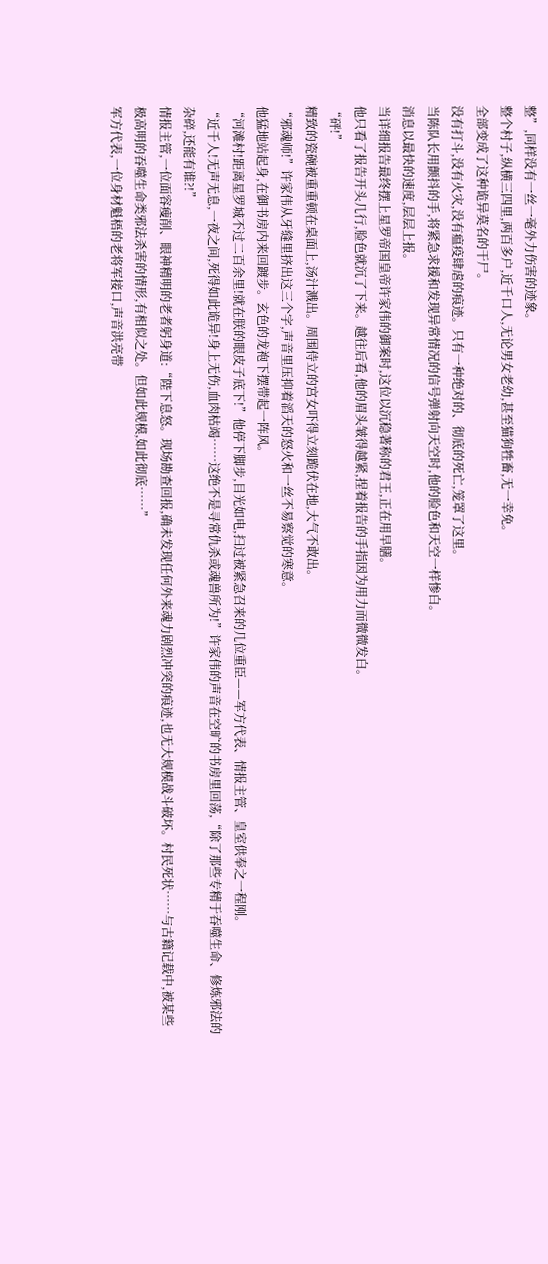整”,同样没有一丝一毫外力伤害的迹象。
整个村子,纵横三四里,两百多户,近千口人,无论男女老幼,甚至猫狗牲畜,无一幸免。
全部变成了这种诡异莫名的干尸。
没有打斗,没有火灾,没有瘟疫肆虐的痕迹。只有一种绝对的、彻底的死亡,笼罩了这里。
当陈队长用颤抖的手,将紧急求援和发现异常情况的信号弹射向天空时,他的脸色和天空一样惨白。
消息以最快的速度,层层上报。
当详细报告最终摆上星罗帝国皇帝许家伟的御案时,这位以沉稳著称的君王,正在用早膳。
他只看了报告开头几行,脸色就沉了下来。越往后看,他的眉头皱得越紧,捏着报告的手指因为用力而微微发白。
“砰!”
精致的瓷碗被重重顿在桌面上,汤汁溅出。周围侍立的宫女吓得立刻跪伏在地,大气不敢出。
“邪魂师!”许家伟从牙缝里挤出这三个字,声音里压抑着滔天的怒火和一丝不易察觉的寒意。
他猛地站起身,在御书房内来回踱步。玄色的龙袍下摆带起一阵风。
“河滩村!距离星罗城不过二百余里!就在朕的眼皮子底下!”他停下脚步,目光如电,扫过被紧急召来的几位重臣——军方代表、情报主管、皇室供奉之一程刚。
“近千人!无声无息,一夜之间,死得如此诡异!身上无伤,血肉枯竭……这绝不是寻常仇杀或魂兽所为!”许家伟的声音在空旷的书房里回荡,“除了那些专精于吞噬生命、修炼邪法的杂碎,还能有谁?!”
情报主管,一位面容瘦削、眼神精明的老者躬身道:“陛下息怒。现场勘查回报,确未发现任何外来魂力剧烈冲突的痕迹,也无大规模战斗破坏。村民死状……与古籍记载中,被某些极高明的吞噬生命类邪法杀害的情形,有相似之处。但如此规模,如此彻底……”
军方代表,一位身材魁梧的老将军接口,声音洪亮带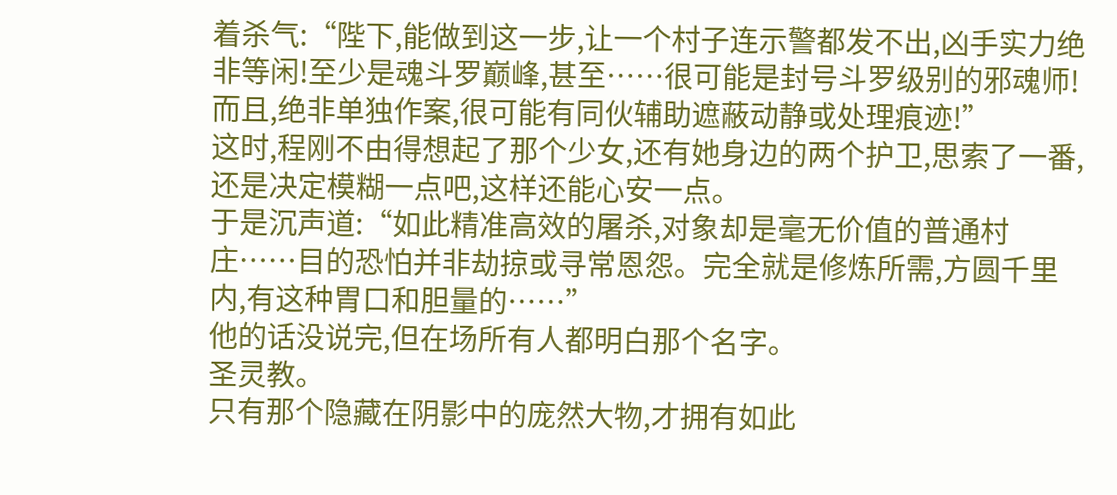着杀气:“陛下,能做到这一步,让一个村子连示警都发不出,凶手实力绝非等闲!至少是魂斗罗巅峰,甚至……很可能是封号斗罗级别的邪魂师!而且,绝非单独作案,很可能有同伙辅助遮蔽动静或处理痕迹!”
这时,程刚不由得想起了那个少女,还有她身边的两个护卫,思索了一番,还是决定模糊一点吧,这样还能心安一点。
于是沉声道:“如此精准高效的屠杀,对象却是毫无价值的普通村庄……目的恐怕并非劫掠或寻常恩怨。完全就是修炼所需,方圆千里内,有这种胃口和胆量的……”
他的话没说完,但在场所有人都明白那个名字。
圣灵教。
只有那个隐藏在阴影中的庞然大物,才拥有如此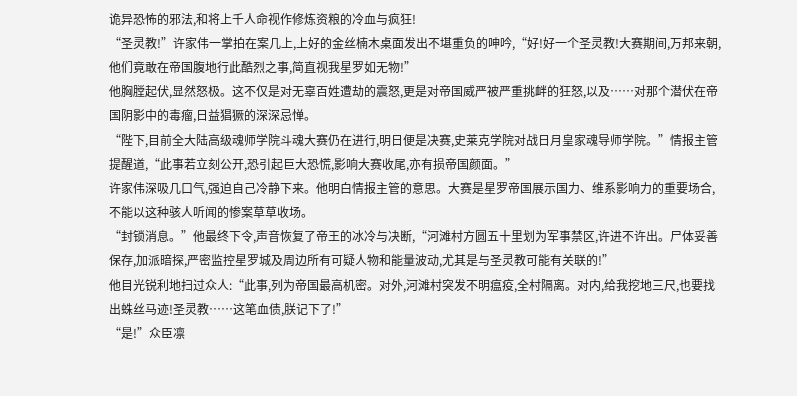诡异恐怖的邪法,和将上千人命视作修炼资粮的冷血与疯狂!
“圣灵教!”许家伟一掌拍在案几上,上好的金丝楠木桌面发出不堪重负的呻吟,“好!好一个圣灵教!大赛期间,万邦来朝,他们竟敢在帝国腹地行此酷烈之事,简直视我星罗如无物!”
他胸膛起伏,显然怒极。这不仅是对无辜百姓遭劫的震怒,更是对帝国威严被严重挑衅的狂怒,以及……对那个潜伏在帝国阴影中的毒瘤,日益猖獗的深深忌惮。
“陛下,目前全大陆高级魂师学院斗魂大赛仍在进行,明日便是决赛,史莱克学院对战日月皇家魂导师学院。”情报主管提醒道,“此事若立刻公开,恐引起巨大恐慌,影响大赛收尾,亦有损帝国颜面。”
许家伟深吸几口气,强迫自己冷静下来。他明白情报主管的意思。大赛是星罗帝国展示国力、维系影响力的重要场合,不能以这种骇人听闻的惨案草草收场。
“封锁消息。”他最终下令,声音恢复了帝王的冰冷与决断,“河滩村方圆五十里划为军事禁区,许进不许出。尸体妥善保存,加派暗探,严密监控星罗城及周边所有可疑人物和能量波动,尤其是与圣灵教可能有关联的!”
他目光锐利地扫过众人:“此事,列为帝国最高机密。对外,河滩村突发不明瘟疫,全村隔离。对内,给我挖地三尺,也要找出蛛丝马迹!圣灵教……这笔血债,朕记下了!”
“是!”众臣凛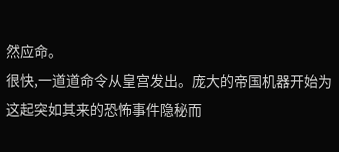然应命。
很快,一道道命令从皇宫发出。庞大的帝国机器开始为这起突如其来的恐怖事件隐秘而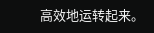高效地运转起来。